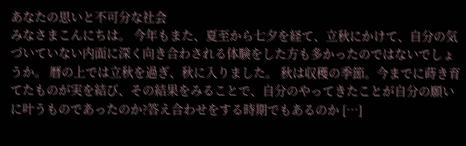あなたの思いと不可分な社会
みなさまこんにちは。 今年もまた、夏至から七夕を経て、立秋にかけて、自分の気づいていない内面に深く向き合わされる体験をした方も多かったのではないでしょうか。 暦の上では立秋を過ぎ、秋に入りました。 秋は収穫の季節。今までに蒔き育てたものが実を結び、その結果をみることで、自分のやってきたことが自分の願いに叶うものであったのか?答え合わせをする時期でもあるのか […]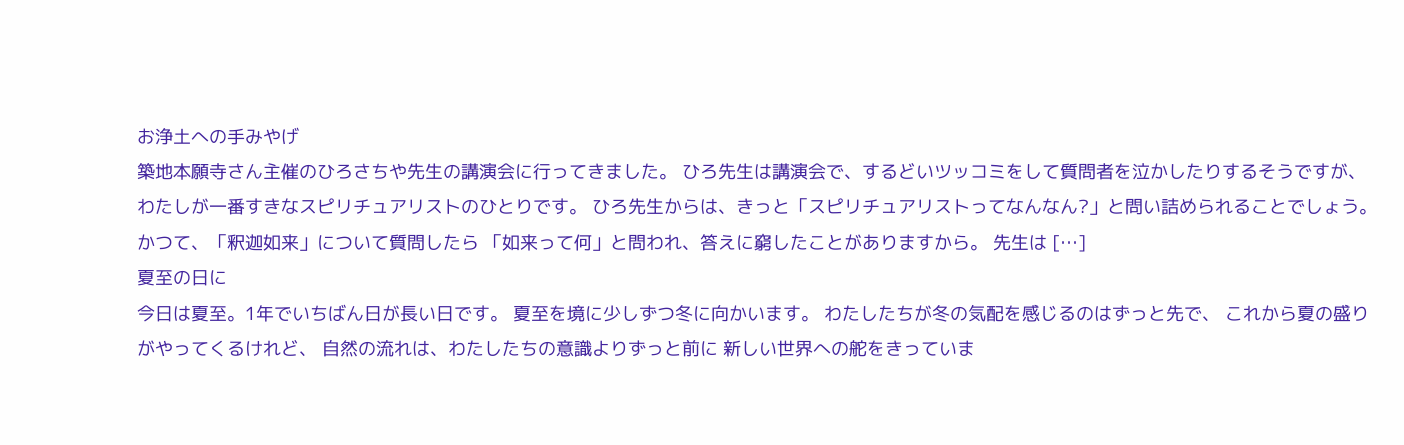お浄土への手みやげ
築地本願寺さん主催のひろさちや先生の講演会に行ってきました。 ひろ先生は講演会で、するどいツッコミをして質問者を泣かしたりするそうですが、 わたしが一番すきなスピリチュアリストのひとりです。 ひろ先生からは、きっと「スピリチュアリストってなんなん?」と問い詰められることでしょう。 かつて、「釈迦如来」について質問したら 「如来って何」と問われ、答えに窮したことがありますから。 先生は […]
夏至の日に
今日は夏至。1年でいちばん日が長い日です。 夏至を境に少しずつ冬に向かいます。 わたしたちが冬の気配を感じるのはずっと先で、 これから夏の盛りがやってくるけれど、 自然の流れは、わたしたちの意識よりずっと前に 新しい世界への舵をきっていま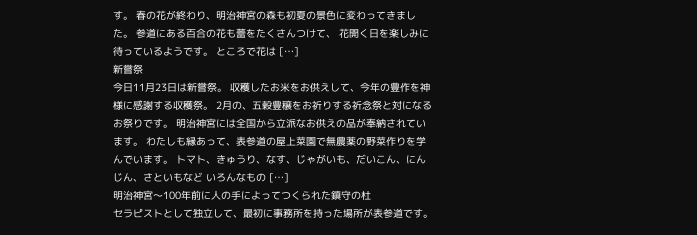す。 春の花が終わり、明治神宮の森も初夏の景色に変わってきました。 参道にある百合の花も蕾をたくさんつけて、 花開く日を楽しみに待っているようです。 ところで花は […]
新嘗祭
今日11月23日は新嘗祭。 収穫したお米をお供えして、今年の豊作を神様に感謝する収穫祭。 2月の、五穀豊穣をお祈りする祈念祭と対になるお祭りです。 明治神宮には全国から立派なお供えの品が奉納されています。 わたしも縁あって、表参道の屋上菜園で無農薬の野菜作りを学んでいます。 トマト、きゅうり、なす、じゃがいも、だいこん、にんじん、さといもなど いろんなもの […]
明治神宮〜100年前に人の手によってつくられた鎮守の杜
セラピストとして独立して、最初に事務所を持った場所が表参道です。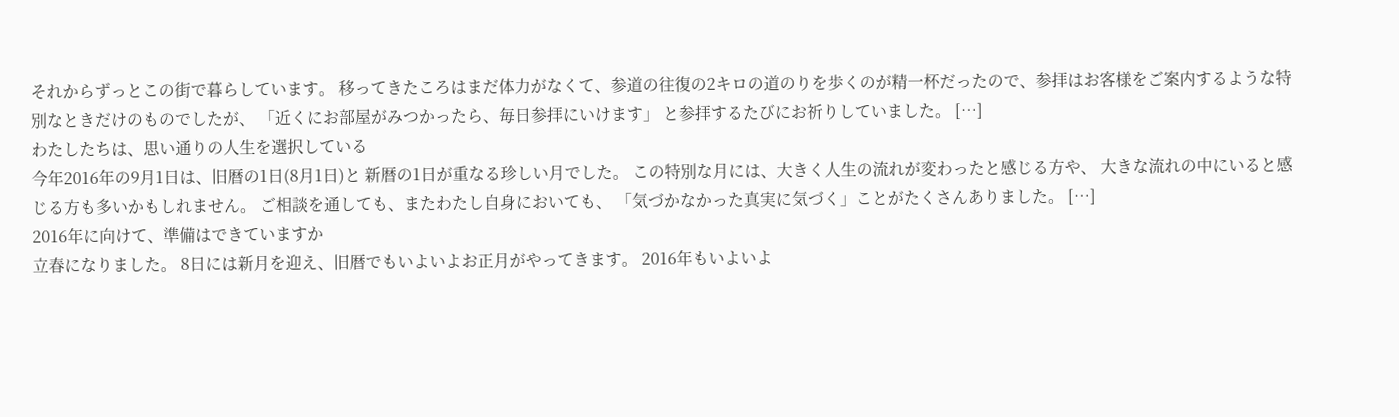それからずっとこの街で暮らしています。 移ってきたころはまだ体力がなくて、参道の往復の2キロの道のりを歩くのが精一杯だったので、参拝はお客様をご案内するような特別なときだけのものでしたが、 「近くにお部屋がみつかったら、毎日参拝にいけます」 と参拝するたびにお祈りしていました。 […]
わたしたちは、思い通りの人生を選択している
今年2016年の9月1日は、旧暦の1日(8月1日)と 新暦の1日が重なる珍しい月でした。 この特別な月には、大きく人生の流れが変わったと感じる方や、 大きな流れの中にいると感じる方も多いかもしれません。 ご相談を通しても、またわたし自身においても、 「気づかなかった真実に気づく」ことがたくさんありました。 […]
2016年に向けて、準備はできていますか
立春になりました。 8日には新月を迎え、旧暦でもいよいよお正月がやってきます。 2016年もいよいよ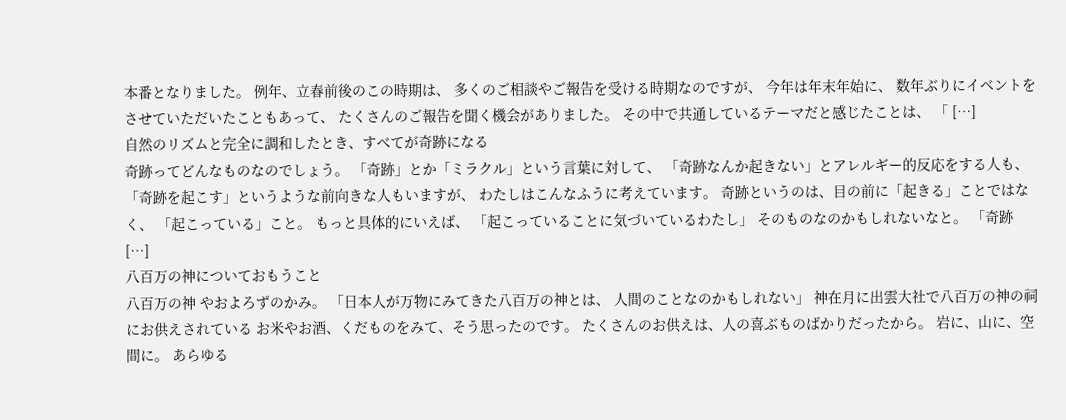本番となりました。 例年、立春前後のこの時期は、 多くのご相談やご報告を受ける時期なのですが、 今年は年末年始に、 数年ぶりにイベントをさせていただいたこともあって、 たくさんのご報告を聞く機会がありました。 その中で共通しているテーマだと感じたことは、 「 […]
自然のリズムと完全に調和したとき、すべてが奇跡になる
奇跡ってどんなものなのでしょう。 「奇跡」とか「ミラクル」という言葉に対して、 「奇跡なんか起きない」とアレルギー的反応をする人も、 「奇跡を起こす」というような前向きな人もいますが、 わたしはこんなふうに考えています。 奇跡というのは、目の前に「起きる」ことではなく、 「起こっている」こと。 もっと具体的にいえば、 「起こっていることに気づいているわたし」 そのものなのかもしれないなと。 「奇跡 […]
八百万の神についておもうこと
八百万の神 やおよろずのかみ。 「日本人が万物にみてきた八百万の神とは、 人間のことなのかもしれない」 神在月に出雲大社で八百万の神の祠にお供えされている お米やお酒、くだものをみて、そう思ったのです。 たくさんのお供えは、人の喜ぶものばかりだったから。 岩に、山に、空間に。 あらゆる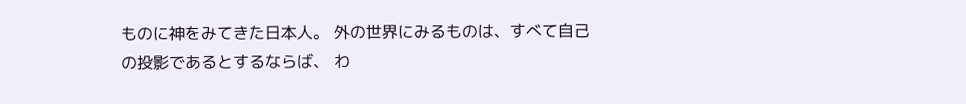ものに神をみてきた日本人。 外の世界にみるものは、すべて自己の投影であるとするならば、 わ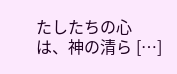たしたちの心は、神の清ら […]